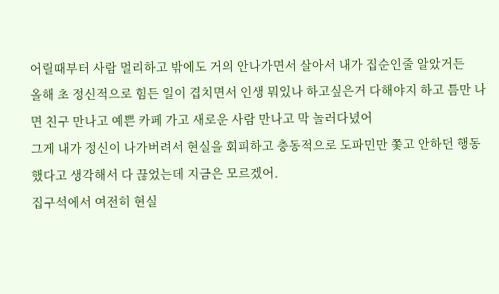어릴때부터 사람 멀리하고 밖에도 거의 안나가면서 살아서 내가 집순인줄 알았거든
올해 초 정신적으로 힘든 일이 겹치면서 인생 뭐있나 하고싶은거 다해야지 하고 틈만 나면 친구 만나고 예쁜 카페 가고 새로운 사람 만나고 막 놀러다녔어
그게 내가 정신이 나가버려서 현실을 회피하고 충동적으로 도파민만 쫓고 안하던 행동했다고 생각해서 다 끊었는데 지금은 모르겠어.
집구석에서 여전히 현실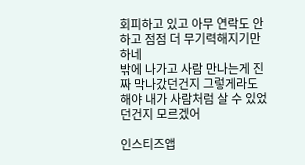회피하고 있고 아무 연락도 안하고 점점 더 무기력해지기만 하네
밖에 나가고 사람 만나는게 진짜 막나갔던건지 그렇게라도 해야 내가 사람처럼 살 수 있었던건지 모르겠어

인스티즈앱